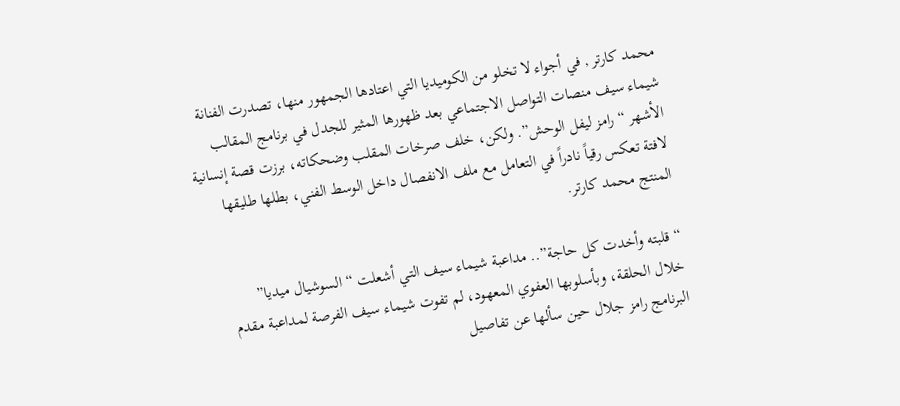محمد كارتر , في أجواء لا تخلو من الكوميديا التي اعتادها الجمهور منها، تصدرت الفنانة شيماء سيف منصات التواصل الاجتماعي بعد ظهورها المثير للجدل في برنامج المقالب الأشهر “رامز ليفل الوحش”. ولكن، خلف صرخات المقلب وضحكاته، برزت قصة إنسانية لافتة تعكس رقياً نادراً في التعامل مع ملف الانفصال داخل الوسط الفني، بطلها طليقها المنتج محمد كارتر.

“قلبته وأخدت كل حاجة”.. مداعبة شيماء سيف التي أشعلت “السوشيال ميديا”
خلال الحلقة، وبأسلوبها العفوي المعهود، لم تفوت شيماء سيف الفرصة لمداعبة مقدم البرنامج رامز جلال حين سألها عن تفاصيل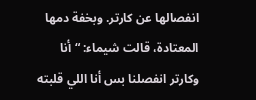انفصالها عن كارتر. وبخفة دمها المعتادة، قالت شيماء: “أنا وكارتر انفصلنا بس أنا اللي قلبته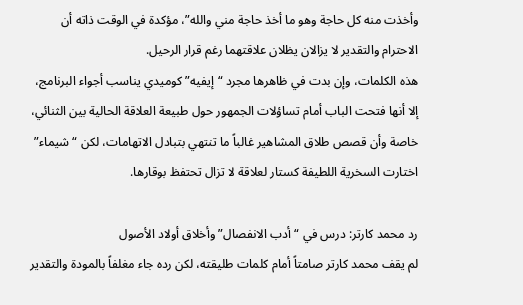وأخذت منه كل حاجة وهو ما أخذ حاجة مني والله”، مؤكدة في الوقت ذاته أن الاحترام والتقدير لا يزالان يظلان علاقتهما رغم قرار الرحيل.
هذه الكلمات، وإن بدت في ظاهرها مجرد “إيفيه” كوميدي يناسب أجواء البرنامج، إلا أنها فتحت الباب أمام تساؤلات الجمهور حول طبيعة العلاقة الحالية بين الثنائي، خاصة وأن قصص طلاق المشاهير غالباً ما تنتهي بتبادل الاتهامات، لكن “شيماء” اختارت السخرية اللطيفة كستار لعلاقة لا تزال تحتفظ بوقارها.

رد محمد كارتر: درس في “أدب الانفصال” وأخلاق أولاد الأصول
لم يقف محمد كارتر صامتاً أمام كلمات طليقته، لكن رده جاء مغلفاً بالمودة والتقدير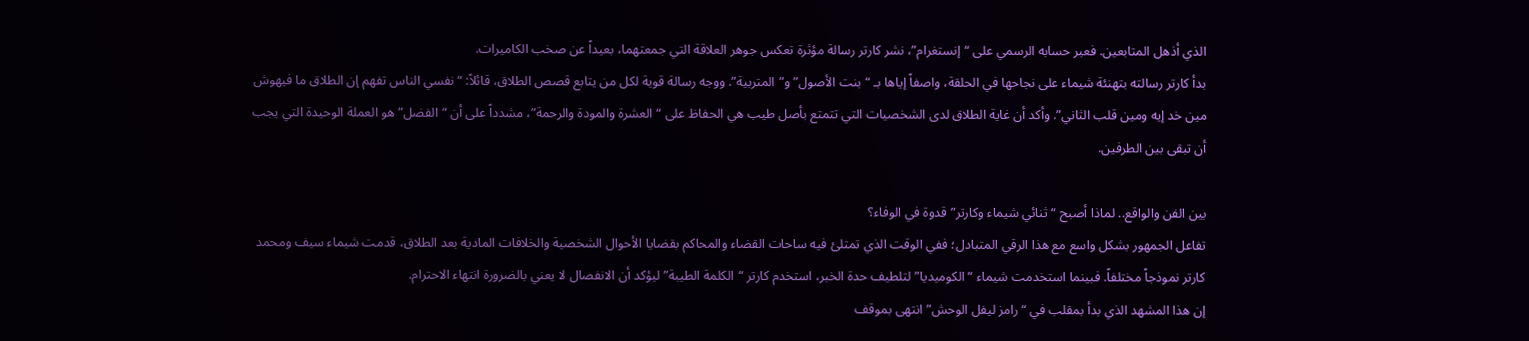الذي أذهل المتابعين. فعبر حسابه الرسمي على “إنستغرام”، نشر كارتر رسالة مؤثرة تعكس جوهر العلاقة التي جمعتهما، بعيداً عن صخب الكاميرات.
بدأ كارتر رسالته بتهنئة شيماء على نجاحها في الحلقة، واصفاً إياها بـ “بنت الأصول” و”المتربية”. ووجه رسالة قوية لكل من يتابع قصص الطلاق، قائلاً: “نفسي الناس تفهم إن الطلاق ما فيهوش مين خد إيه ومين قلب الثاني”. وأكد أن غاية الطلاق لدى الشخصيات التي تتمتع بأصل طيب هي الحفاظ على “العشرة والمودة والرحمة”، مشدداً على أن “الفضل” هو العملة الوحيدة التي يجب أن تبقى بين الطرفين.

بين الفن والواقع.. لماذا أصبح “ثنائي شيماء وكارتر” قدوة في الوفاء؟
تفاعل الجمهور بشكل واسع مع هذا الرقي المتبادل؛ ففي الوقت الذي تمتلئ فيه ساحات القضاء والمحاكم بقضايا الأحوال الشخصية والخلافات المادية بعد الطلاق، قدمت شيماء سيف ومحمد كارتر نموذجاً مختلفاً. فبينما استخدمت شيماء “الكوميديا” لتلطيف حدة الخبر، استخدم كارتر “الكلمة الطيبة” ليؤكد أن الانفصال لا يعني بالضرورة انتهاء الاحترام.
إن هذا المشهد الذي بدأ بمقلب في “رامز ليفل الوحش” انتهى بموقف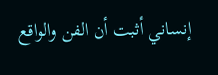إنساني أثبت أن الفن والواقع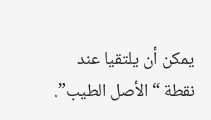يمكن أن يلتقيا عند نقطة “الأصل الطيب”.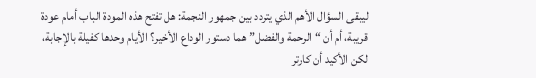ليبقى السؤال الأهم الذي يتردد بين جمهور النجمة: هل تفتح هذه المودة الباب أمام عودة قريبة، أم أن “الرحمة والفضل” هما دستور الوداع الأخير؟ الأيام وحدها كفيلة بالإجابة، لكن الأكيد أن كارتر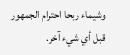وشيماء ربحا احترام الجمهور قبل أي شيء آخر.